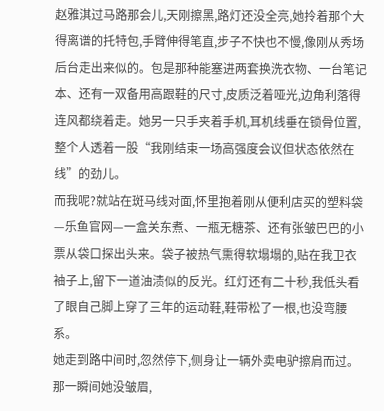赵雅淇过马路那会儿,天刚擦黑,路灯还没全亮,她拎着那个大得离谱的托特包,手臂伸得笔直,步子不快也不慢,像刚从秀场后台走出来似的。包是那种能塞进两套换洗衣物、一台笔记本、还有一双备用高跟鞋的尺寸,皮质泛着哑光,边角利落得连风都绕着走。她另一只手夹着手机,耳机线垂在锁骨位置,整个人透着一股“我刚结束一场高强度会议但状态依然在线”的劲儿。
而我呢?就站在斑马线对面,怀里抱着刚从便利店买的塑料袋—乐鱼官网—一盒关东煮、一瓶无糖茶、还有张皱巴巴的小票从袋口探出头来。袋子被热气熏得软塌塌的,贴在我卫衣袖子上,留下一道油渍似的反光。红灯还有二十秒,我低头看了眼自己脚上穿了三年的运动鞋,鞋带松了一根,也没弯腰系。
她走到路中间时,忽然停下,侧身让一辆外卖电驴擦肩而过。那一瞬间她没皱眉,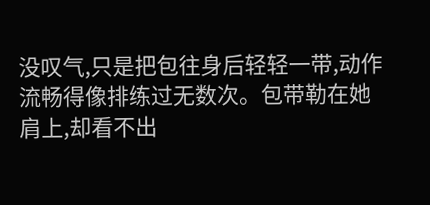没叹气,只是把包往身后轻轻一带,动作流畅得像排练过无数次。包带勒在她肩上,却看不出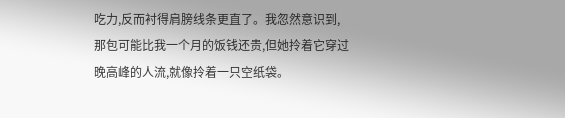吃力,反而衬得肩膀线条更直了。我忽然意识到,那包可能比我一个月的饭钱还贵,但她拎着它穿过晚高峰的人流,就像拎着一只空纸袋。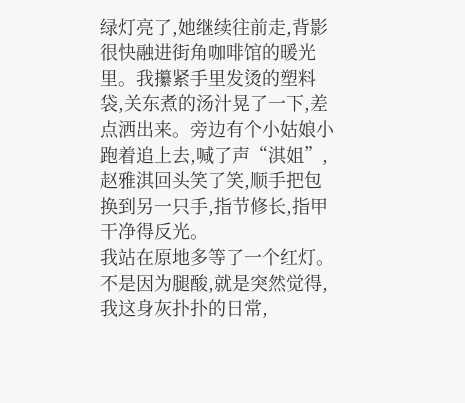绿灯亮了,她继续往前走,背影很快融进街角咖啡馆的暖光里。我攥紧手里发烫的塑料袋,关东煮的汤汁晃了一下,差点洒出来。旁边有个小姑娘小跑着追上去,喊了声“淇姐”,赵雅淇回头笑了笑,顺手把包换到另一只手,指节修长,指甲干净得反光。
我站在原地多等了一个红灯。不是因为腿酸,就是突然觉得,我这身灰扑扑的日常,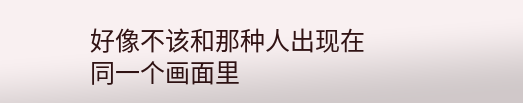好像不该和那种人出现在同一个画面里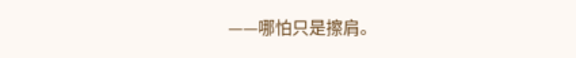——哪怕只是擦肩。